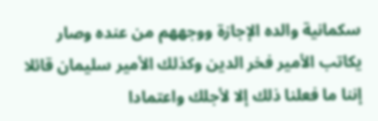سكمانية والده الإجازة ووجههم من عنده وصار يكاتب الأمير فخر الدين وكذلك الأمير سليمان قائلا إننا ما فعلنا ذلك إلا لأجلك واعتمادا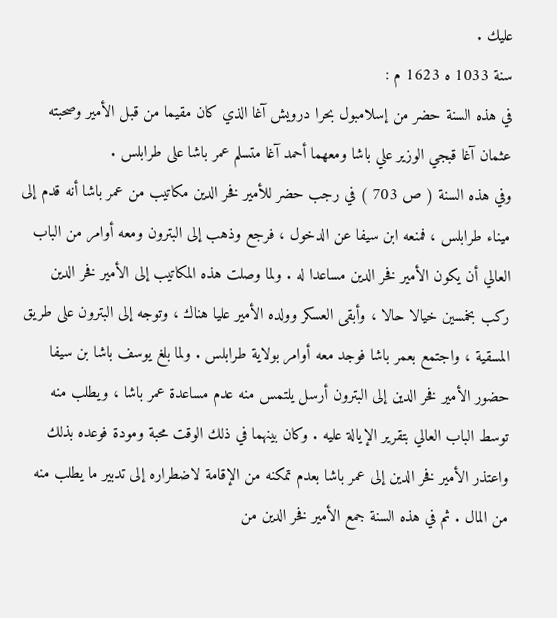عليك .
سنة 1033 ه 1623 م :
في هذه السنة حضر من إسلامبول بحرا درويش آغا الذي كان مقيما من قبل الأمير وصحبته عثمان آغا قبجي الوزير علي باشا ومعهما أحمد آغا متسلم عمر باشا على طرابلس .
وفي هذه السنة ( ص 703 ) في رجب حضر للأمير فخر الدين مكاتيب من عمر باشا أنه قدم إلى ميناء طرابلس ، فمنعه ابن سيفا عن الدخول ، فرجع وذهب إلى البترون ومعه أوامر من الباب العالي أن يكون الأمير فخر الدين مساعدا له . ولما وصلت هذه المكاتيب إلى الأمير فخر الدين ركب بخمسين خيالا حالا ، وأبقى العسكر وولده الأمير عليا هناك ، وتوجه إلى البترون على طريق المسقية ، واجتمع بعمر باشا فوجد معه أوامر بولاية طرابلس . ولما بلغ يوسف باشا بن سيفا حضور الأمير فخر الدين إلى البترون أرسل يلتمس منه عدم مساعدة عمر باشا ، ويطلب منه توسط الباب العالي بتقرير الإيالة عليه . وكان بينهما في ذلك الوقت محبة ومودة فوعده بذلك واعتذر الأمير فخر الدين إلى عمر باشا بعدم تمكنه من الإقامة لاضطراره إلى تدبير ما يطلب منه من المال . ثم في هذه السنة جمع الأمير فخر الدين من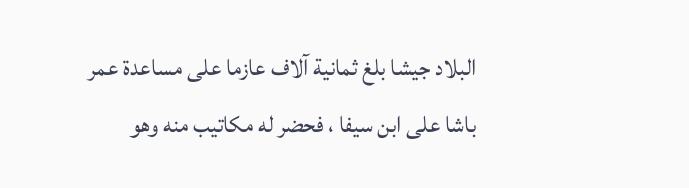البلاد جيشا بلغ ثمانية آلاف عازما على مساعدة عمر باشا على ابن سيفا ، فحضر له مكاتيب منه وهو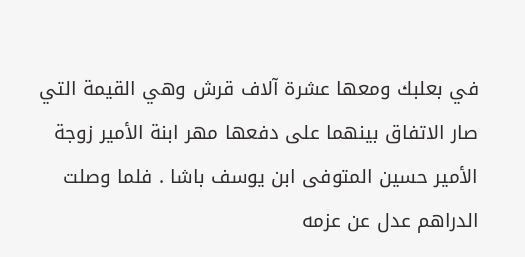في بعلبك ومعها عشرة آلاف قرش وهي القيمة التي صار الاتفاق بينهما على دفعها مهر ابنة الأمير زوجة الأمير حسين المتوفى ابن يوسف باشا . فلما وصلت الدراهم عدل عن عزمه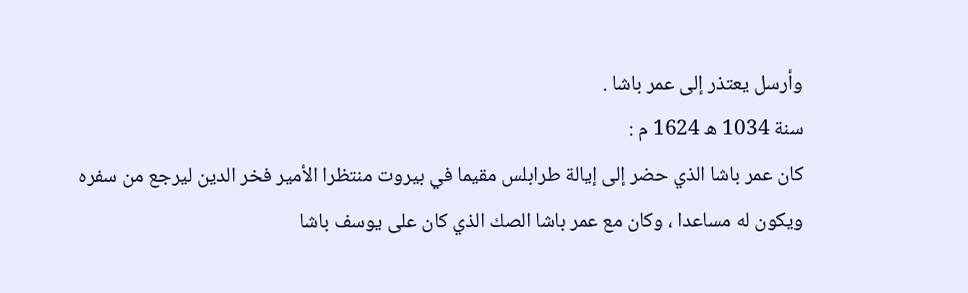وأرسل يعتذر إلى عمر باشا .
سنة 1034 ه 1624 م :
كان عمر باشا الذي حضر إلى إيالة طرابلس مقيما في بيروت منتظرا الأمير فخر الدين ليرجع من سفره ويكون له مساعدا ، وكان مع عمر باشا الصك الذي كان على يوسف باشا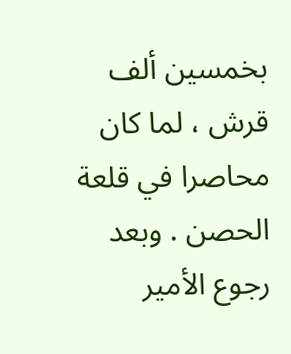بخمسين ألف قرش ، لما كان محاصرا في قلعة الحصن . وبعد رجوع الأمير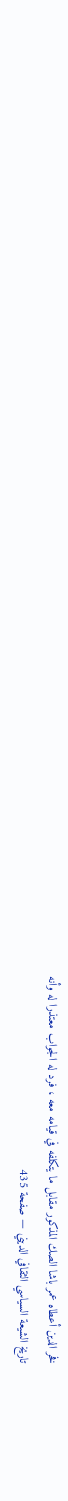فخر الدين أعطاه عمر باشا الصك المذكور مقابل ما يتكلفه في قيامه معه ، فرد له الجواب معتذرا له وأنه
تاريخ الشيعة السياسي الثقافي الديني — صفحة 435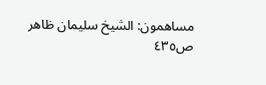مساهمون: الشيخ سليمان ظاهر
ص٤٣٥